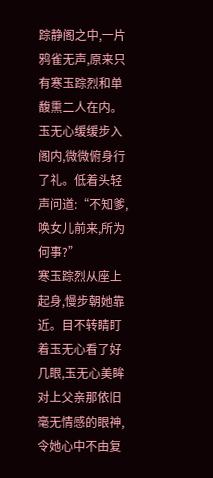踪静阁之中,一片鸦雀无声,原来只有寒玉踪烈和单馥熏二人在内。
玉无心缓缓步入阁内,微微俯身行了礼。低着头轻声问道:“不知爹,唤女儿前来,所为何事?”
寒玉踪烈从座上起身,慢步朝她靠近。目不转睛盯着玉无心看了好几眼,玉无心美眸对上父亲那依旧毫无情感的眼神,令她心中不由复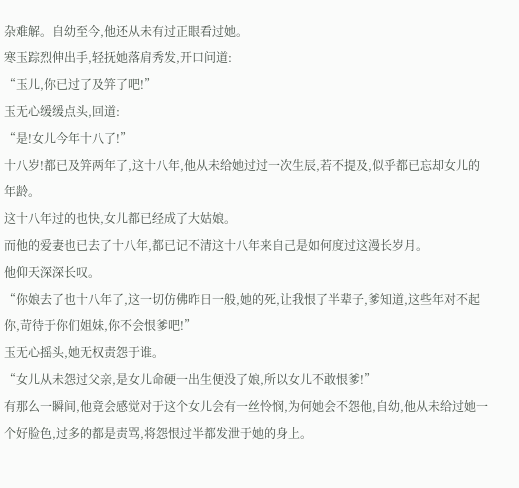杂难解。自幼至今,他还从未有过正眼看过她。
寒玉踪烈伸出手,轻抚她落肩秀发,开口问道:
“玉儿,你已过了及笄了吧!”
玉无心缓缓点头,回道:
“是!女儿今年十八了!”
十八岁!都已及笄两年了,这十八年,他从未给她过过一次生辰,若不提及,似乎都已忘却女儿的年龄。
这十八年过的也快,女儿都已经成了大姑娘。
而他的爱妻也已去了十八年,都已记不清这十八年来自己是如何度过这漫长岁月。
他仰天深深长叹。
“你娘去了也十八年了,这一切仿佛昨日一般,她的死,让我恨了半辈子,爹知道,这些年对不起你,苛待于你们姐妹,你不会恨爹吧!”
玉无心摇头,她无权责怨于谁。
“女儿从未怨过父亲,是女儿命硬一出生便没了娘,所以女儿不敢恨爹!”
有那么一瞬间,他竟会感觉对于这个女儿会有一丝怜悯,为何她会不怨他,自幼,他从未给过她一个好脸色,过多的都是责骂,将怨恨过半都发泄于她的身上。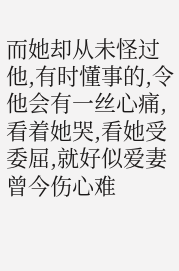而她却从未怪过他,有时懂事的,令他会有一丝心痛,看着她哭,看她受委屈,就好似爱妻曾今伤心难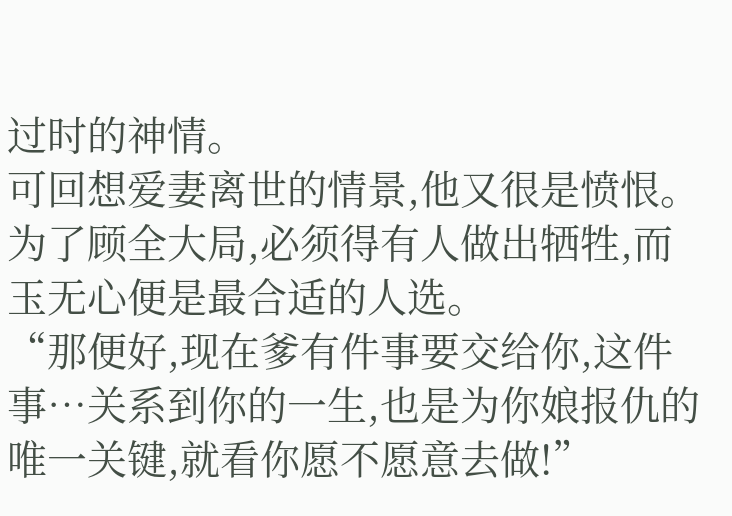过时的神情。
可回想爱妻离世的情景,他又很是愤恨。
为了顾全大局,必须得有人做出牺牲,而玉无心便是最合适的人选。
“那便好,现在爹有件事要交给你,这件事…关系到你的一生,也是为你娘报仇的唯一关键,就看你愿不愿意去做!”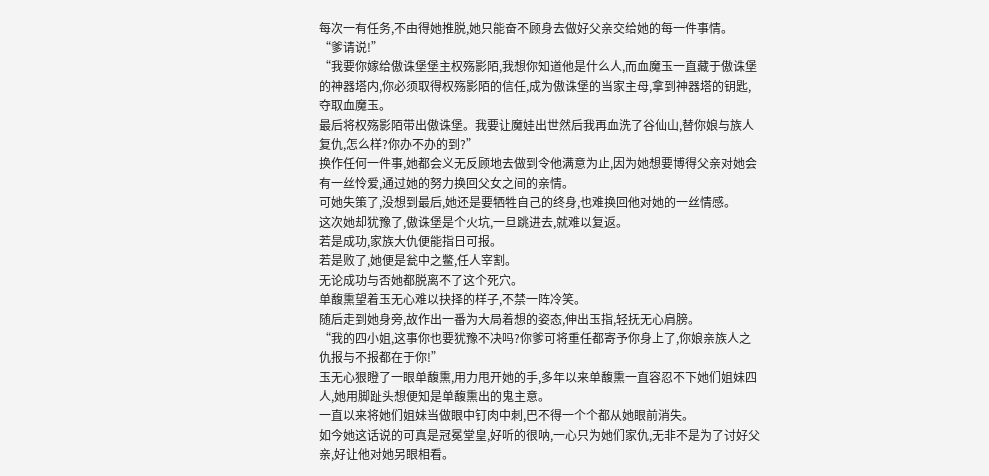每次一有任务,不由得她推脱,她只能奋不顾身去做好父亲交给她的每一件事情。
“爹请说!”
“我要你嫁给傲诛堡堡主权殇影陌,我想你知道他是什么人,而血魔玉一直藏于傲诛堡的神器塔内,你必须取得权殇影陌的信任,成为傲诛堡的当家主母,拿到神器塔的钥匙,夺取血魔玉。
最后将权殇影陌带出傲诛堡。我要让魔娃出世然后我再血洗了谷仙山,替你娘与族人复仇,怎么样?你办不办的到?”
换作任何一件事,她都会义无反顾地去做到令他满意为止,因为她想要博得父亲对她会有一丝怜爱,通过她的努力换回父女之间的亲情。
可她失策了,没想到最后,她还是要牺牲自己的终身,也难换回他对她的一丝情感。
这次她却犹豫了,傲诛堡是个火坑,一旦跳进去,就难以复返。
若是成功,家族大仇便能指日可报。
若是败了,她便是瓮中之鳖,任人宰割。
无论成功与否她都脱离不了这个死穴。
单馥熏望着玉无心难以抉择的样子,不禁一阵冷笑。
随后走到她身旁,故作出一番为大局着想的姿态,伸出玉指,轻抚无心肩膀。
“我的四小姐,这事你也要犹豫不决吗?你爹可将重任都寄予你身上了,你娘亲族人之仇报与不报都在于你!”
玉无心狠瞪了一眼单馥熏,用力甩开她的手,多年以来单馥熏一直容忍不下她们姐妹四人,她用脚趾头想便知是单馥熏出的鬼主意。
一直以来将她们姐妹当做眼中钉肉中刺,巴不得一个个都从她眼前消失。
如今她这话说的可真是冠冕堂皇,好听的很呐,一心只为她们家仇,无非不是为了讨好父亲,好让他对她另眼相看。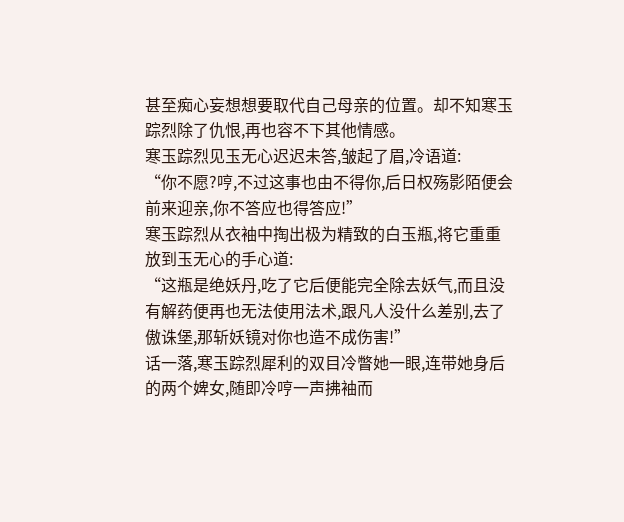甚至痴心妄想想要取代自己母亲的位置。却不知寒玉踪烈除了仇恨,再也容不下其他情感。
寒玉踪烈见玉无心迟迟未答,皱起了眉,冷语道:
“你不愿?哼,不过这事也由不得你,后日权殇影陌便会前来迎亲,你不答应也得答应!”
寒玉踪烈从衣袖中掏出极为精致的白玉瓶,将它重重放到玉无心的手心道:
“这瓶是绝妖丹,吃了它后便能完全除去妖气,而且没有解药便再也无法使用法术,跟凡人没什么差别,去了傲诛堡,那斩妖镜对你也造不成伤害!”
话一落,寒玉踪烈犀利的双目冷瞥她一眼,连带她身后的两个婢女,随即冷哼一声拂袖而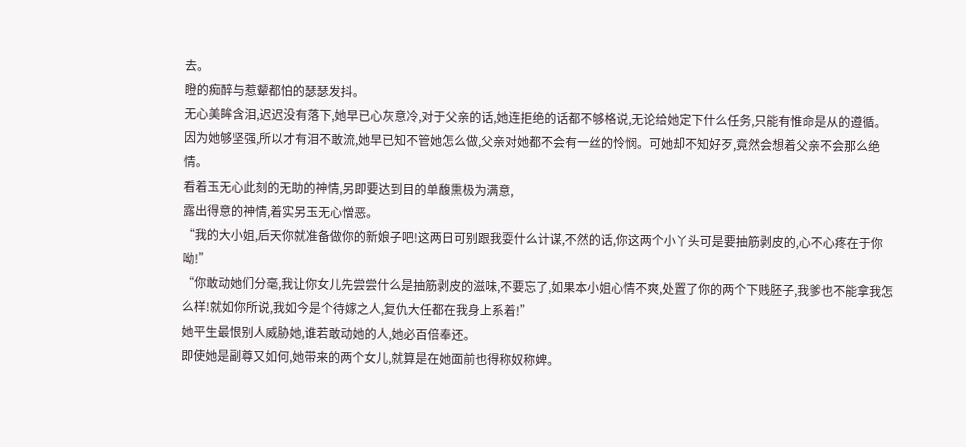去。
瞪的痴醉与惹颦都怕的瑟瑟发抖。
无心美眸含泪,迟迟没有落下,她早已心灰意冷,对于父亲的话,她连拒绝的话都不够格说,无论给她定下什么任务,只能有惟命是从的遵循。
因为她够坚强,所以才有泪不敢流,她早已知不管她怎么做,父亲对她都不会有一丝的怜悯。可她却不知好歹,竟然会想着父亲不会那么绝情。
看着玉无心此刻的无助的神情,另即要达到目的单馥熏极为满意,
露出得意的神情,着实另玉无心憎恶。
“我的大小姐,后天你就准备做你的新娘子吧!这两日可别跟我耍什么计谋,不然的话,你这两个小丫头可是要抽筋剥皮的,心不心疼在于你呦!”
“你敢动她们分毫,我让你女儿先尝尝什么是抽筋剥皮的滋味,不要忘了,如果本小姐心情不爽,处置了你的两个下贱胚子,我爹也不能拿我怎么样!就如你所说,我如今是个待嫁之人,复仇大任都在我身上系着!”
她平生最恨别人威胁她,谁若敢动她的人,她必百倍奉还。
即使她是副尊又如何,她带来的两个女儿,就算是在她面前也得称奴称婢。